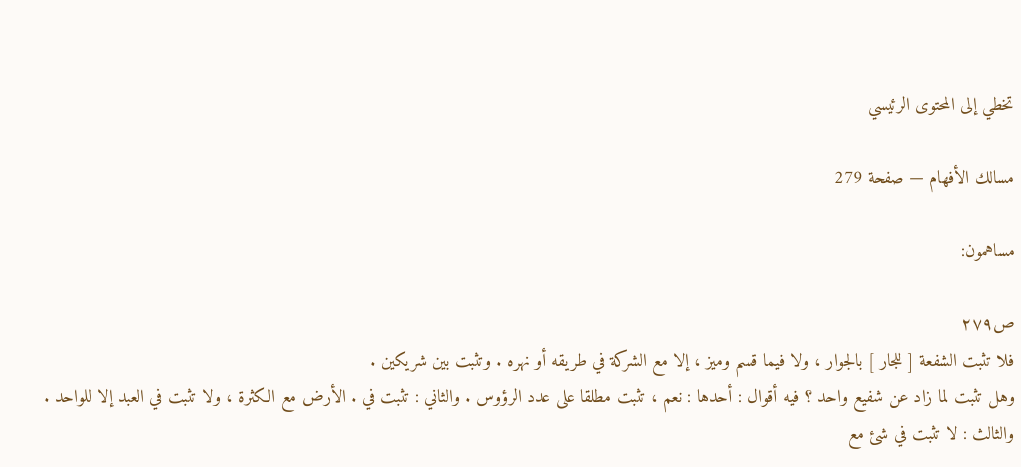تخطي إلى المحتوى الرئيسي

مسالك الأفهام — صفحة 279

مساهمون:

ص٢٧٩
فلا تثبت الشفعة [ للجار ] بالجوار ، ولا فيما قسم وميز ، إلا مع الشركة في طريقه أو نهره . وتثبت بين شريكين .
وهل تثبت لما زاد عن شفيع واحد ؟ فيه أقوال : أحدها : نعم ، تثبت مطلقا على عدد الرؤوس . والثاني : تثبت في . الأرض مع الكثرة ، ولا تثبت في العبد إلا للواحد . والثالث : لا تثبت في شئ مع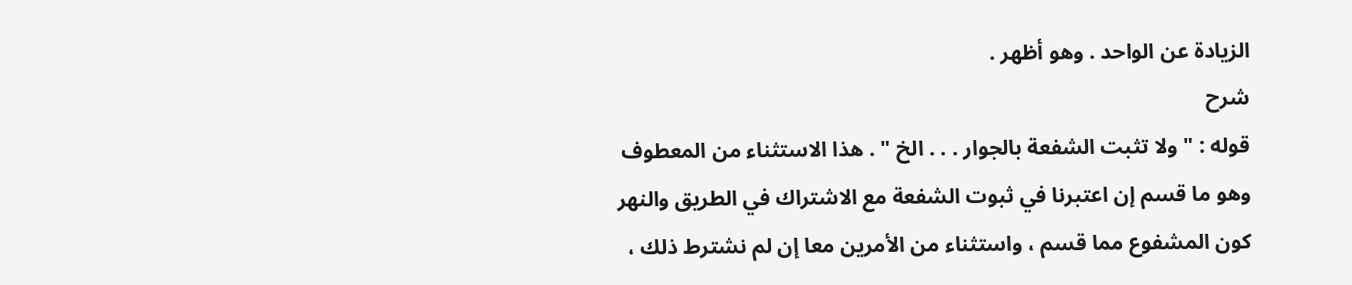الزيادة عن الواحد . وهو أظهر .
شرح
قوله : " ولا تثبت الشفعة بالجوار . . . الخ " . هذا الاستثناء من المعطوف وهو ما قسم إن اعتبرنا في ثبوت الشفعة مع الاشتراك في الطريق والنهر كون المشفوع مما قسم ، واستثناء من الأمرين معا إن لم نشترط ذلك ،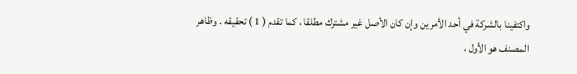واكتفينا بالشركة في أحد الأمرين وإن كان الأصل غير مشترك مطلقا ، كما تقدم ( 1 ) تحقيقه . وظاهر المصنف هو الأول ،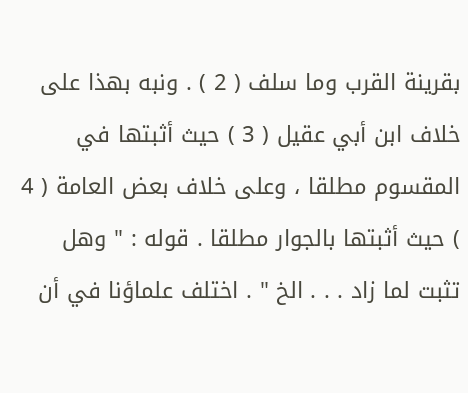بقرينة القرب وما سلف ( 2 ) . ونبه بهذا على خلاف ابن أبي عقيل ( 3 ) حيث أثبتها في المقسوم مطلقا ، وعلى خلاف بعض العامة ( 4 ) حيث أثبتها بالجوار مطلقا . قوله : " وهل تثبت لما زاد . . . الخ " . اختلف علماؤنا في أن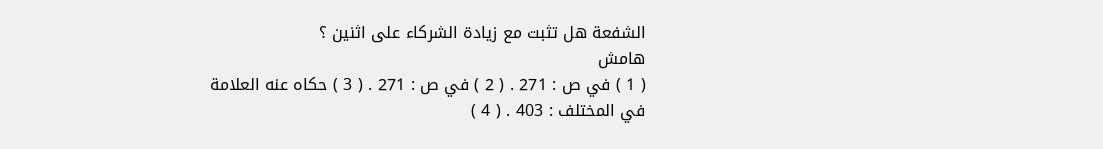الشفعة هل تثبت مع زيادة الشركاء على اثنين ؟
هامش
( 1 ) في ص : 271 . ( 2 ) في ص : 271 . ( 3 ) حكاه عنه العلامة في المختلف : 403 . ( 4 )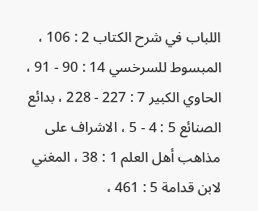اللباب في شرح الكتاب 2 : 106 ، المبسوط للسرخسي 14 : 90 - 91 ، الحاوي الكبير 7 : 227 - 228 ، بدائع الصنائع 5 : 4 - 5 ، الاشراف على مذاهب أهل العلم 1 : 38 ، المغني لابن قدامة 5 : 461 ،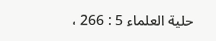حلية العلماء 5 : 266 ،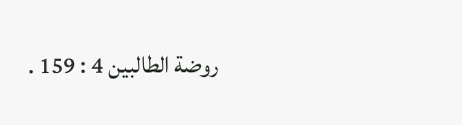روضة الطالبين 4 : 159 .